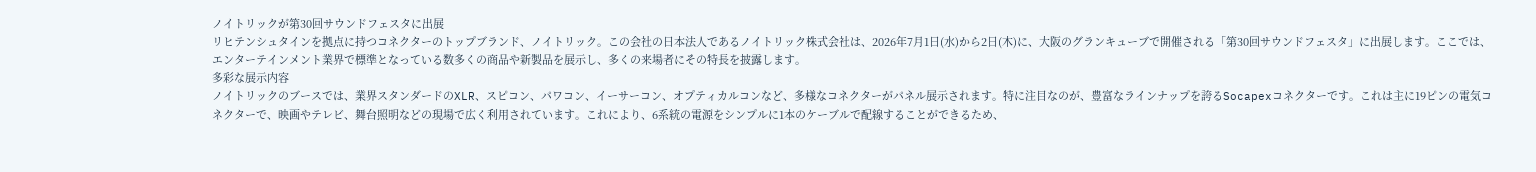ノイトリックが第30回サウンドフェスタに出展
リヒテンシュタインを拠点に持つコネクターのトップブランド、ノイトリック。この会社の日本法人であるノイトリック株式会社は、2026年7月1日(水)から2日(木)に、大阪のグランキューブで開催される「第30回サウンドフェスタ」に出展します。ここでは、エンターテインメント業界で標準となっている数多くの商品や新製品を展示し、多くの来場者にその特長を披露します。
多彩な展示内容
ノイトリックのブースでは、業界スタンダードのXLR、スピコン、パワコン、イーサーコン、オプティカルコンなど、多様なコネクターがパネル展示されます。特に注目なのが、豊富なラインナップを誇るSocapexコネクターです。これは主に19ピンの電気コネクターで、映画やテレビ、舞台照明などの現場で広く利用されています。これにより、6系統の電源をシンプルに1本のケーブルで配線することができるため、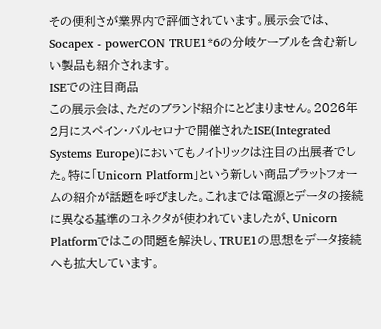その便利さが業界内で評価されています。展示会では、Socapex - powerCON TRUE1*6の分岐ケーブルを含む新しい製品も紹介されます。
ISEでの注目商品
この展示会は、ただのブランド紹介にとどまりません。2026年2月にスペイン・バルセロナで開催されたISE(Integrated Systems Europe)においてもノイトリックは注目の出展者でした。特に「Unicorn Platform」という新しい商品プラットフォームの紹介が話題を呼びました。これまでは電源とデータの接続に異なる基準のコネクタが使われていましたが、Unicorn Platformではこの問題を解決し、TRUE1の思想をデータ接続へも拡大しています。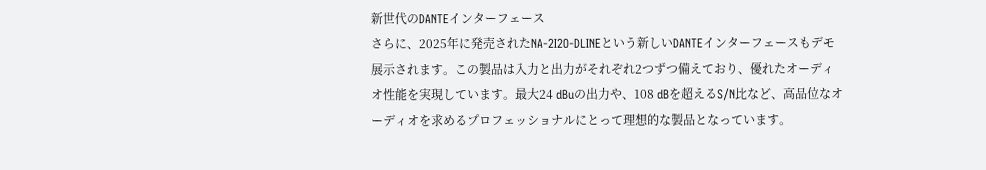新世代のDANTEインターフェース
さらに、2025年に発売されたNA-2I2O-DLINEという新しいDANTEインターフェースもデモ展示されます。この製品は入力と出力がそれぞれ2つずつ備えており、優れたオーディオ性能を実現しています。最大24 dBuの出力や、108 dBを超えるS/N比など、高品位なオーディオを求めるプロフェッショナルにとって理想的な製品となっています。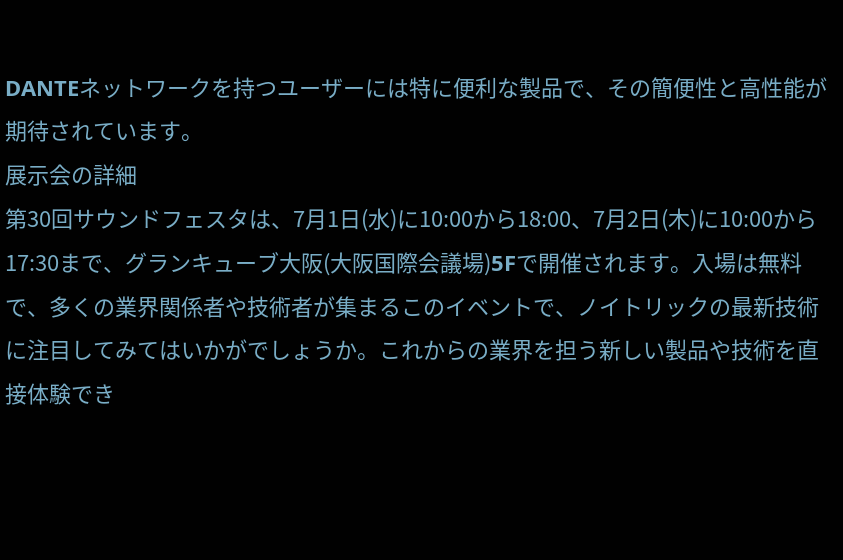DANTEネットワークを持つユーザーには特に便利な製品で、その簡便性と高性能が期待されています。
展示会の詳細
第30回サウンドフェスタは、7月1日(水)に10:00から18:00、7月2日(木)に10:00から17:30まで、グランキューブ大阪(大阪国際会議場)5Fで開催されます。入場は無料で、多くの業界関係者や技術者が集まるこのイベントで、ノイトリックの最新技術に注目してみてはいかがでしょうか。これからの業界を担う新しい製品や技術を直接体験でき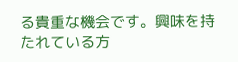る貴重な機会です。興味を持たれている方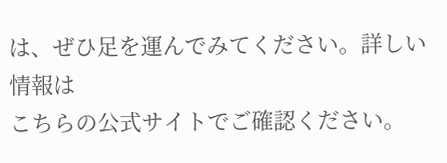は、ぜひ足を運んでみてください。詳しい情報は
こちらの公式サイトでご確認ください。